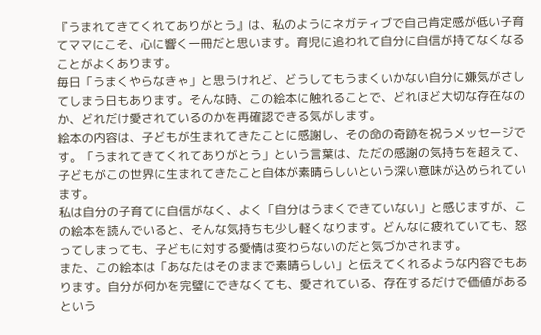『うまれてきてくれてありがとう』は、私のようにネガティブで自己肯定感が低い子育てママにこそ、心に響く一冊だと思います。育児に追われて自分に自信が持てなくなることがよくあります。
毎日「うまくやらなきゃ」と思うけれど、どうしてもうまくいかない自分に嫌気がさしてしまう日もあります。そんな時、この絵本に触れることで、どれほど大切な存在なのか、どれだけ愛されているのかを再確認できる気がします。
絵本の内容は、子どもが生まれてきたことに感謝し、その命の奇跡を祝うメッセージです。「うまれてきてくれてありがとう」という言葉は、ただの感謝の気持ちを超えて、子どもがこの世界に生まれてきたこと自体が素晴らしいという深い意味が込められています。
私は自分の子育てに自信がなく、よく「自分はうまくできていない」と感じますが、この絵本を読んでいると、そんな気持ちも少し軽くなります。どんなに疲れていても、怒ってしまっても、子どもに対する愛情は変わらないのだと気づかされます。
また、この絵本は「あなたはそのままで素晴らしい」と伝えてくれるような内容でもあります。自分が何かを完璧にできなくても、愛されている、存在するだけで価値があるという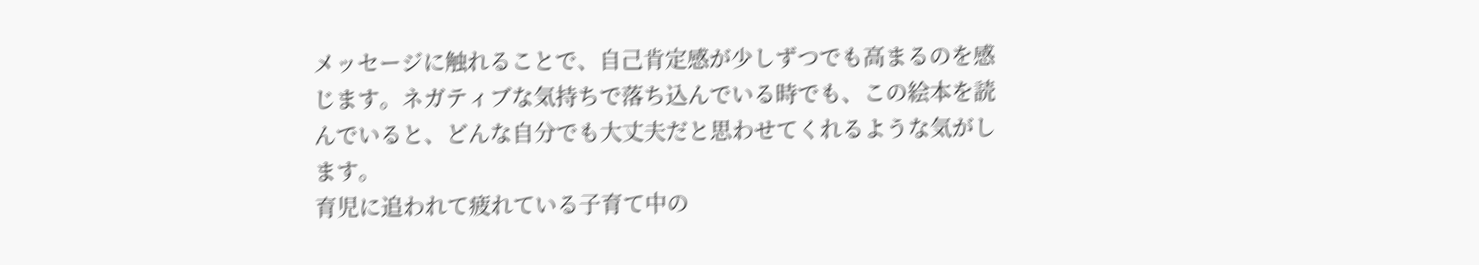メッセージに触れることで、自己肯定感が少しずつでも高まるのを感じます。ネガティブな気持ちで落ち込んでいる時でも、この絵本を読んでいると、どんな自分でも大丈夫だと思わせてくれるような気がします。
育児に追われて疲れている子育て中の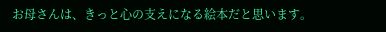お母さんは、きっと心の支えになる絵本だと思います。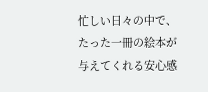忙しい日々の中で、たった一冊の絵本が与えてくれる安心感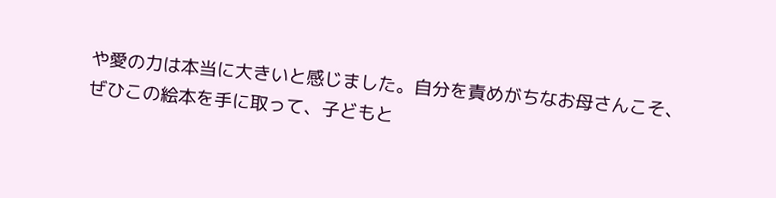や愛の力は本当に大きいと感じました。自分を責めがちなお母さんこそ、ぜひこの絵本を手に取って、子どもと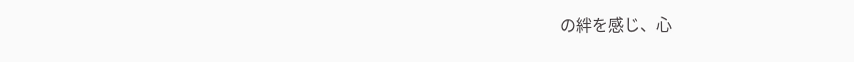の絆を感じ、心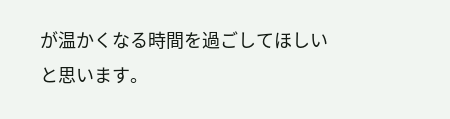が温かくなる時間を過ごしてほしいと思います。